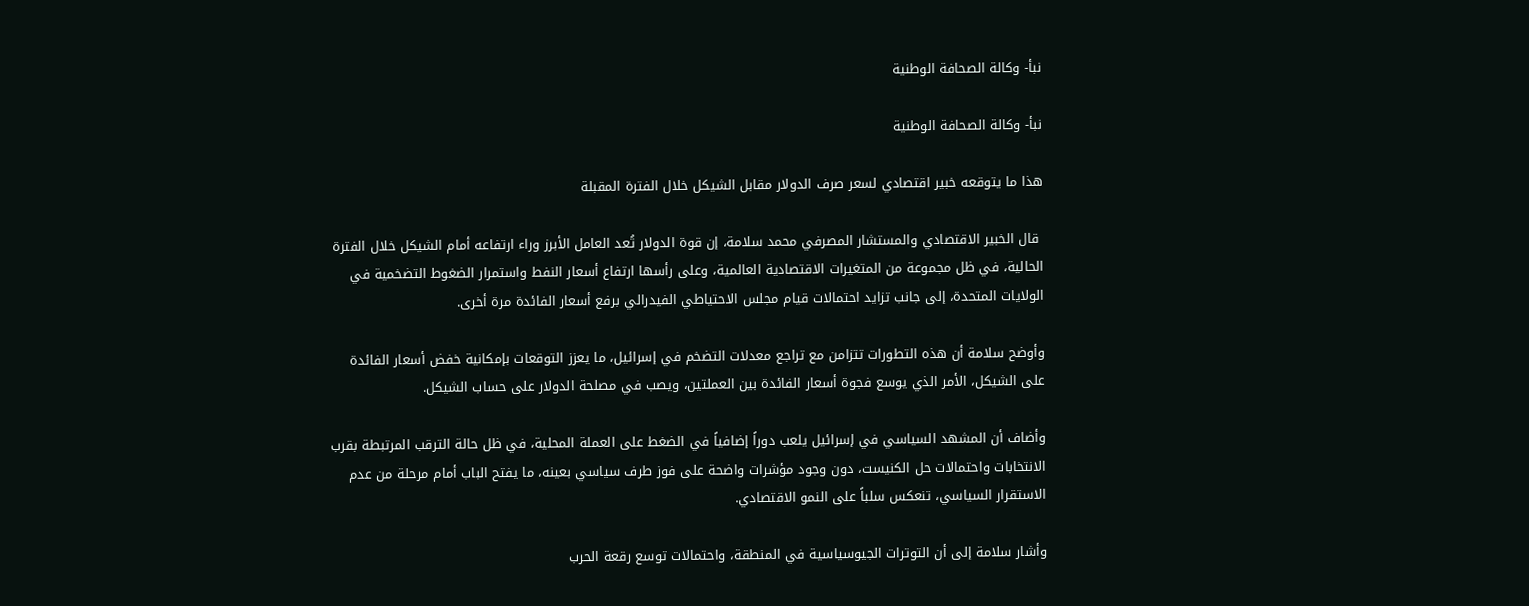نبأ- وكالة الصحافة الوطنية

نبأ- وكالة الصحافة الوطنية

هذا ما يتوقعه خبير اقتصادي لسعر صرف الدولار مقابل الشيكل خلال الفترة المقبلة

 قال الخبير الاقتصادي والمستشار المصرفي محمد سلامة، إن قوة الدولار تُعد العامل الأبرز وراء ارتفاعه أمام الشيكل خلال الفترة الحالية، في ظل مجموعة من المتغيرات الاقتصادية العالمية، وعلى رأسها ارتفاع أسعار النفط واستمرار الضغوط التضخمية في الولايات المتحدة، إلى جانب تزايد احتمالات قيام مجلس الاحتياطي الفيدرالي برفع أسعار الفائدة مرة أخرى.

وأوضح سلامة أن هذه التطورات تتزامن مع تراجع معدلات التضخم في إسرائيل، ما يعزز التوقعات بإمكانية خفض أسعار الفائدة على الشيكل، الأمر الذي يوسع فجوة أسعار الفائدة بين العملتين، ويصب في مصلحة الدولار على حساب الشيكل.

وأضاف أن المشهد السياسي في إسرائيل يلعب دوراً إضافياً في الضغط على العملة المحلية، في ظل حالة الترقب المرتبطة بقرب الانتخابات واحتمالات حل الكنيست، دون وجود مؤشرات واضحة على فوز طرف سياسي بعينه، ما يفتح الباب أمام مرحلة من عدم الاستقرار السياسي، تنعكس سلباً على النمو الاقتصادي.

وأشار سلامة إلى أن التوترات الجيوسياسية في المنطقة، واحتمالات توسع رقعة الحرب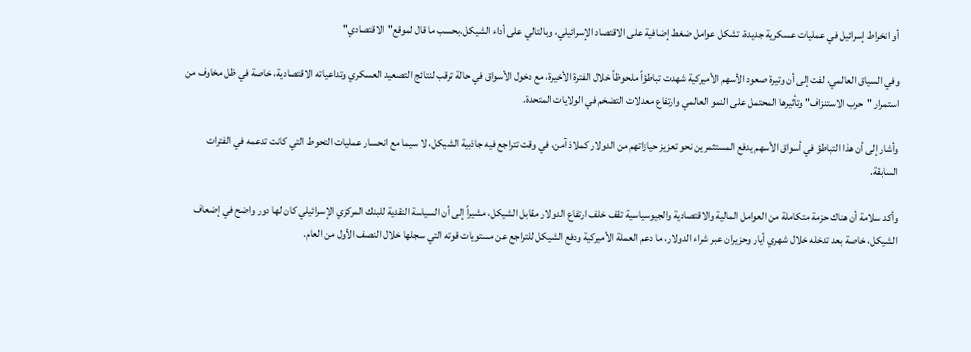أو انخراط إسرائيل في عمليات عسكرية جديدة، تشكل عوامل ضغط إضافية على الاقتصاد الإسرائيلي، وبالتالي على أداء الشيكل.بحسب ما قال لموقع"الاقتصادي"

وفي السياق العالمي، لفت إلى أن وتيرة صعود الأسهم الأميركية شهدت تباطؤاً ملحوظاً خلال الفترة الأخيرة، مع دخول الأسواق في حالة ترقب لنتائج التصعيد العسكري وتداعياته الاقتصادية، خاصة في ظل مخاوف من استمرار "حرب الاستنزاف" وتأثيرها المحتمل على النمو العالمي وارتفاع معدلات التضخم في الولايات المتحدة.

وأشار إلى أن هذا التباطؤ في أسواق الأسهم يدفع المستثمرين نحو تعزيز حيازاتهم من الدولار كملاذ آمن، في وقت تتراجع فيه جاذبية الشيكل، لا سيما مع انحسار عمليات التحوط التي كانت تدعمه في الفترات السابقة.

وأكد سلامة أن هناك حزمة متكاملة من العوامل المالية والاقتصادية والجيوسياسية تقف خلف ارتفاع الدولار مقابل الشيكل، مشيراً إلى أن السياسة النقدية للبنك المركزي الإسرائيلي كان لها دور واضح في إضعاف الشيكل، خاصة بعد تدخله خلال شهري أيار وحزيران عبر شراء الدولار، ما دعم العملة الأميركية ودفع الشيكل للتراجع عن مستويات قوته التي سجلها خلال النصف الأول من العام.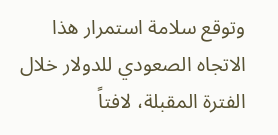وتوقع سلامة استمرار هذا الاتجاه الصعودي للدولار خلال الفترة المقبلة، لافتاً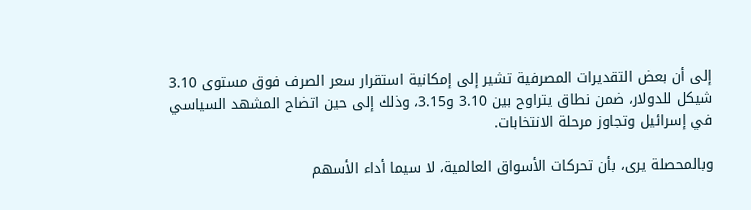إلى أن بعض التقديرات المصرفية تشير إلى إمكانية استقرار سعر الصرف فوق مستوى 3.10 شيكل للدولار، ضمن نطاق يتراوح بين 3.10 و3.15، وذلك إلى حين اتضاح المشهد السياسي في إسرائيل وتجاوز مرحلة الانتخابات.

وبالمحصلة يرى، بأن تحركات الأسواق العالمية، لا سيما أداء الأسهم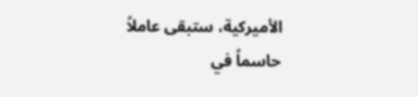الأميركية، ستبقى عاملاً حاسماً في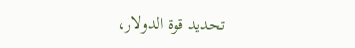تحديد قوة الدولار،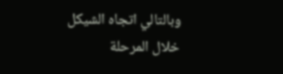وبالتالي اتجاه الشيكل خلال المرحلة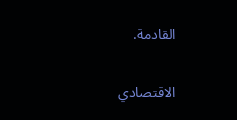القادمة.

الاقتصادي